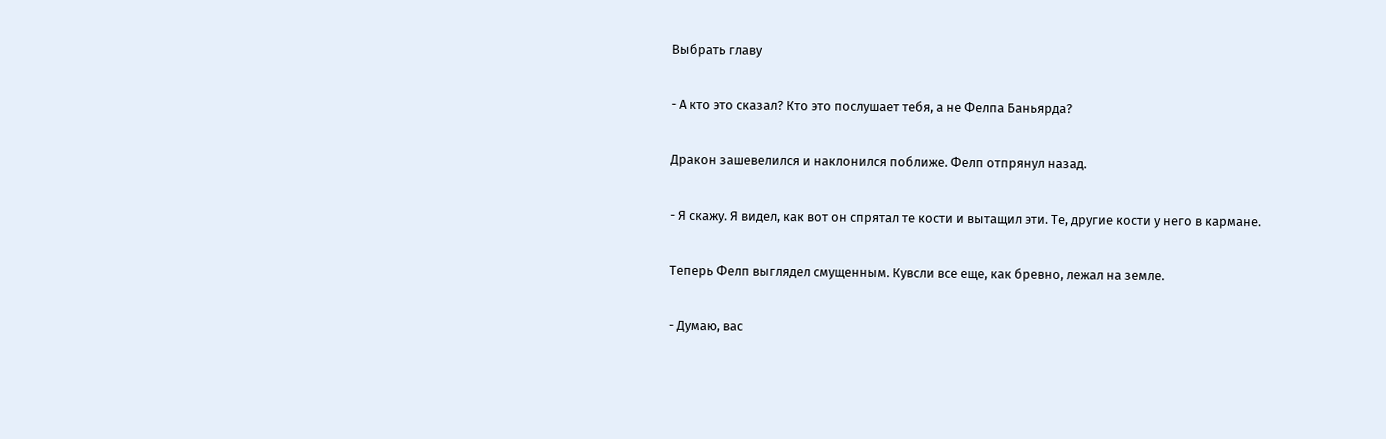Выбрать главу

- А кто это сказал? Кто это послушает тебя, а не Фелпа Баньярда?

Дракон зашевелился и наклонился поближе. Фелп отпрянул назад.

- Я скажу. Я видел, как вот он спрятал те кости и вытащил эти. Те, другие кости у него в кармане.

Теперь Фелп выглядел смущенным. Кувсли все еще, как бревно, лежал на земле.

- Думаю, вас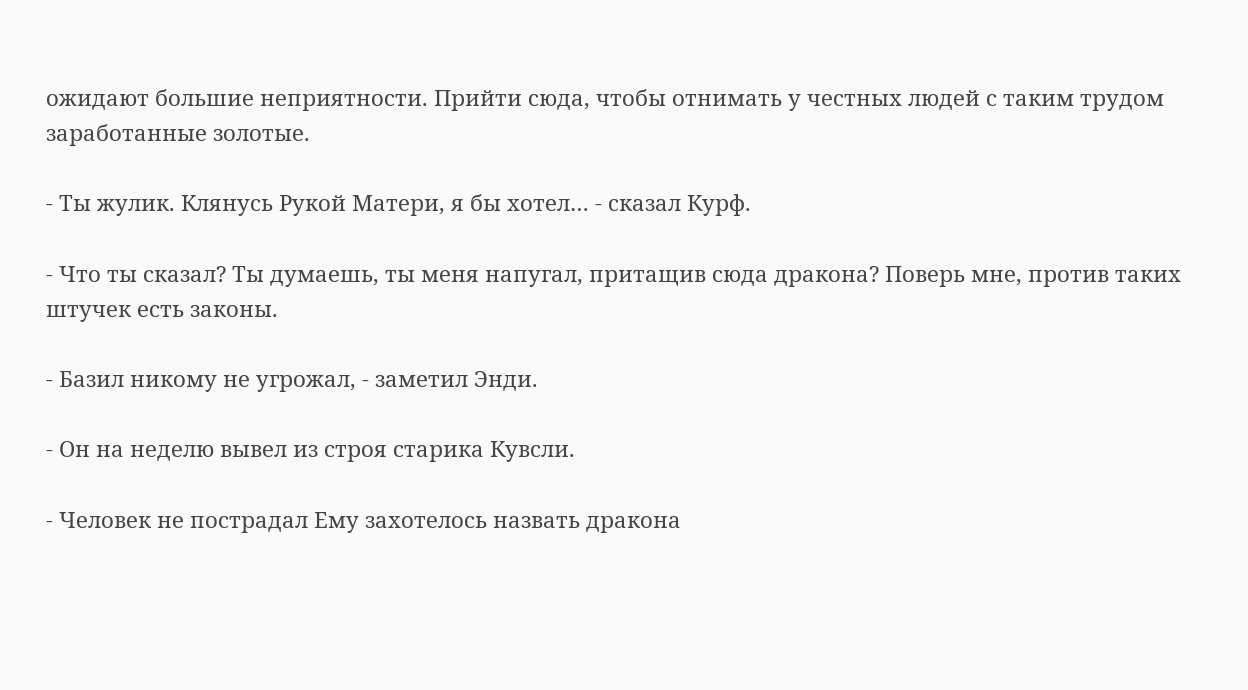ожидают большие неприятности. Прийти сюда, чтобы отнимать у честных людей с таким трудом заработанные золотые.

- Ты жулик. Клянусь Рукой Матери, я бы хотел… - сказал Курф.

- Что ты сказал? Ты думаешь, ты меня напугал, притащив сюда дракона? Поверь мне, против таких штучек есть законы.

- Базил никому не угрожал, - заметил Энди.

- Он на неделю вывел из строя старика Кувсли.

- Человек не пострадал Ему захотелось назвать дракона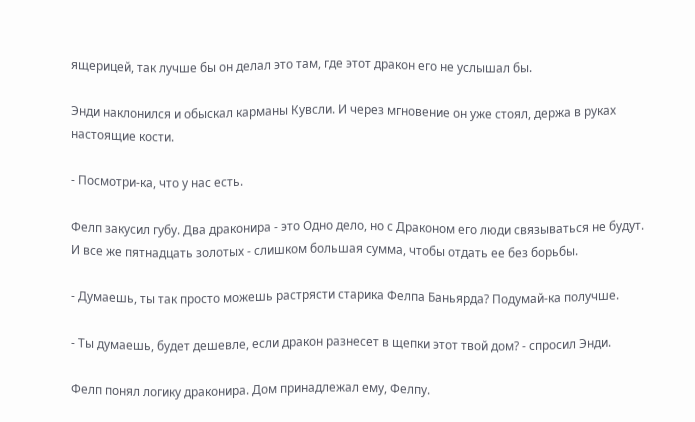ящерицей, так лучше бы он делал это там, где этот дракон его не услышал бы.

Энди наклонился и обыскал карманы Кувсли. И через мгновение он уже стоял, держа в руках настоящие кости.

- Посмотри-ка, что у нас есть.

Фелп закусил губу. Два драконира - это Одно дело, но с Драконом его люди связываться не будут. И все же пятнадцать золотых - слишком большая сумма, чтобы отдать ее без борьбы.

- Думаешь, ты так просто можешь растрясти старика Фелпа Баньярда? Подумай-ка получше.

- Ты думаешь, будет дешевле, если дракон разнесет в щепки этот твой дом? - спросил Энди.

Фелп понял логику драконира. Дом принадлежал ему, Фелпу.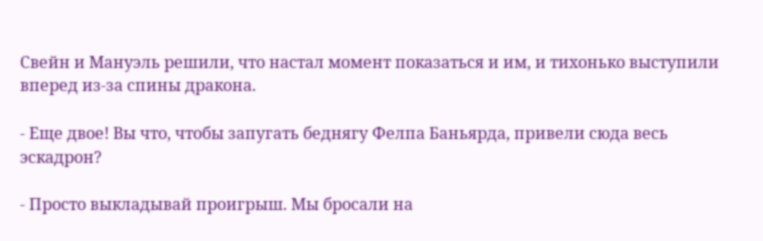Свейн и Мануэль решили, что настал момент показаться и им, и тихонько выступили вперед из-за спины дракона.

- Еще двое! Вы что, чтобы запугать беднягу Фелпа Баньярда, привели сюда весь эскадрон?

- Просто выкладывай проигрыш. Мы бросали на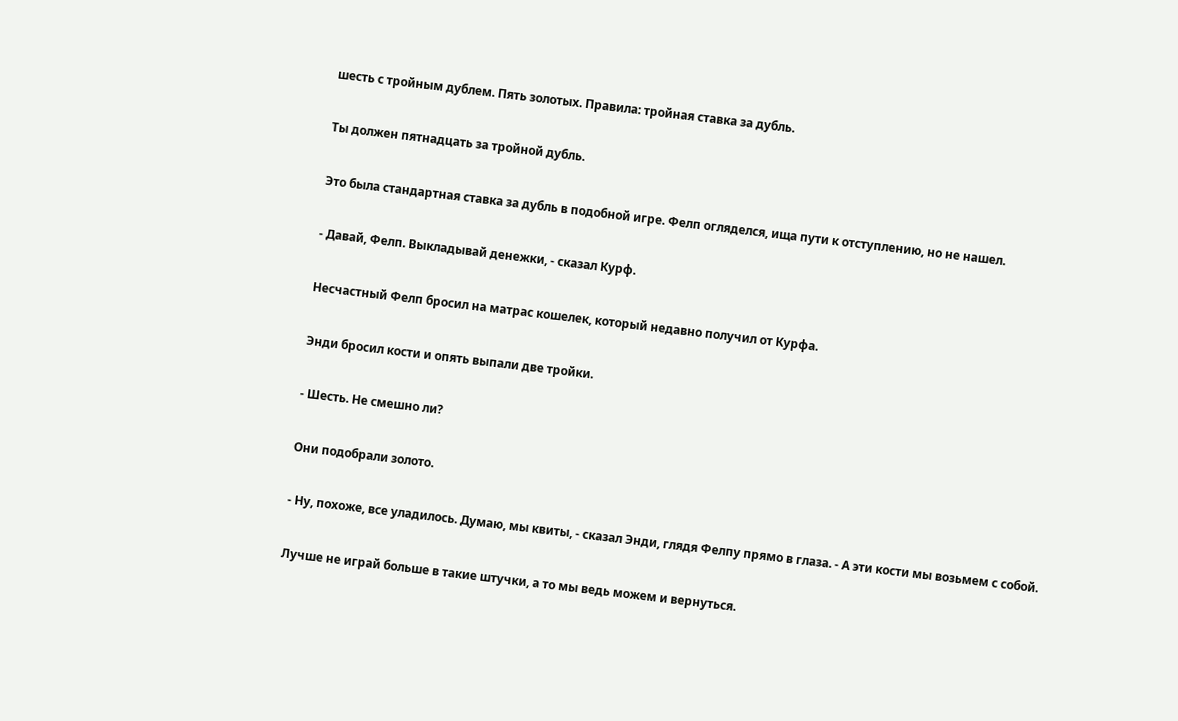шесть с тройным дублем. Пять золотых. Правила: тройная ставка за дубль.

Ты должен пятнадцать за тройной дубль.

Это была стандартная ставка за дубль в подобной игре. Фелп огляделся, ища пути к отступлению, но не нашел.

- Давай, Фелп. Выкладывай денежки, - сказал Курф.

Несчастный Фелп бросил на матрас кошелек, который недавно получил от Курфа.

Энди бросил кости и опять выпали две тройки.

- Шесть. Не смешно ли?

Они подобрали золото.

- Ну, похоже, все уладилось. Думаю, мы квиты, - сказал Энди, глядя Фелпу прямо в глаза. - А эти кости мы возьмем с собой.

Лучше не играй больше в такие штучки, а то мы ведь можем и вернуться.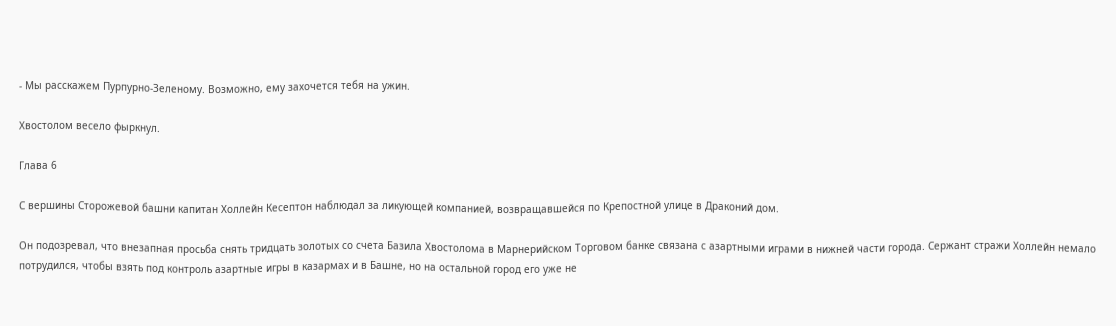- Мы расскажем Пурпурно-Зеленому. Возможно, ему захочется тебя на ужин.

Хвостолом весело фыркнул.

Глава 6

С вершины Сторожевой башни капитан Холлейн Кесептон наблюдал за ликующей компанией, возвращавшейся по Крепостной улице в Драконий дом.

Он подозревал, что внезапная просьба снять тридцать золотых со счета Базила Хвостолома в Марнерийском Торговом банке связана с азартными играми в нижней части города. Сержант стражи Холлейн немало потрудился, чтобы взять под контроль азартные игры в казармах и в Башне, но на остальной город его уже не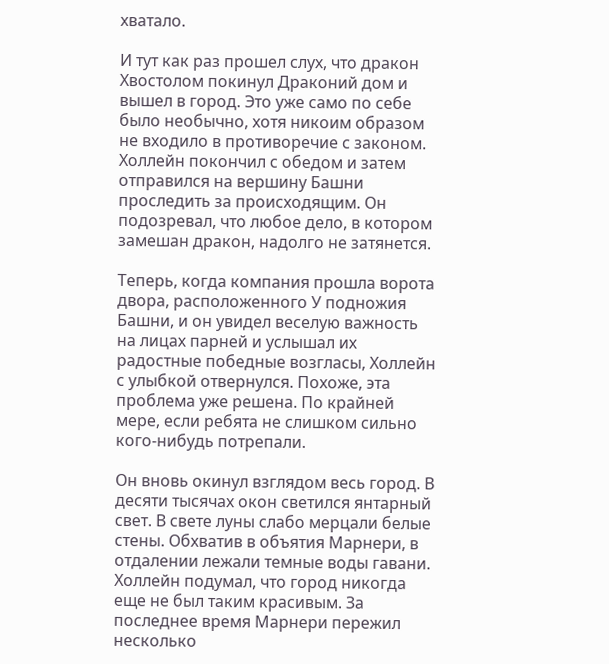хватало.

И тут как раз прошел слух, что дракон Хвостолом покинул Драконий дом и вышел в город. Это уже само по себе было необычно, хотя никоим образом не входило в противоречие с законом. Холлейн покончил с обедом и затем отправился на вершину Башни проследить за происходящим. Он подозревал, что любое дело, в котором замешан дракон, надолго не затянется.

Теперь, когда компания прошла ворота двора, расположенного У подножия Башни, и он увидел веселую важность на лицах парней и услышал их радостные победные возгласы, Холлейн с улыбкой отвернулся. Похоже, эта проблема уже решена. По крайней мере, если ребята не слишком сильно кого-нибудь потрепали.

Он вновь окинул взглядом весь город. В десяти тысячах окон светился янтарный свет. В свете луны слабо мерцали белые стены. Обхватив в объятия Марнери, в отдалении лежали темные воды гавани. Холлейн подумал, что город никогда еще не был таким красивым. За последнее время Марнери пережил несколько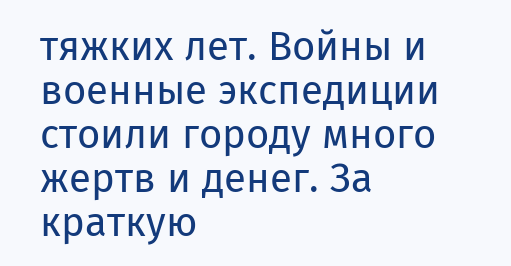тяжких лет. Войны и военные экспедиции стоили городу много жертв и денег. За краткую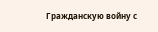Гражданскую войну с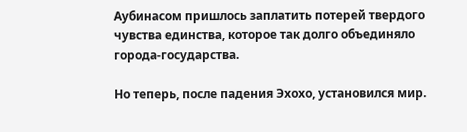Аубинасом пришлось заплатить потерей твердого чувства единства, которое так долго объединяло города-государства.

Но теперь, после падения Эхохо, установился мир.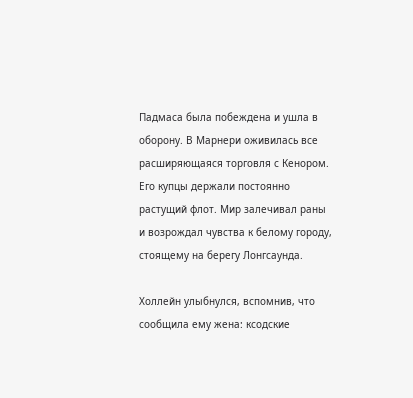Падмаса была побеждена и ушла в оборону. В Марнери оживилась все расширяющаяся торговля с Кенором. Его купцы держали постоянно растущий флот. Мир залечивал раны и возрождал чувства к белому городу, стоящему на берегу Лонгсаунда.

Холлейн улыбнулся, вспомнив, что сообщила ему жена: ксодские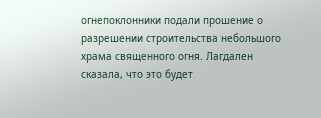огнепоклонники подали прошение о разрешении строительства небольшого храма священного огня. Лагдален сказала, что это будет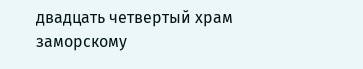двадцать четвертый храм заморскому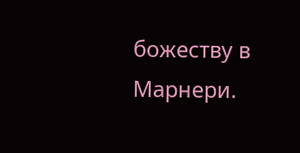божеству в Марнери.